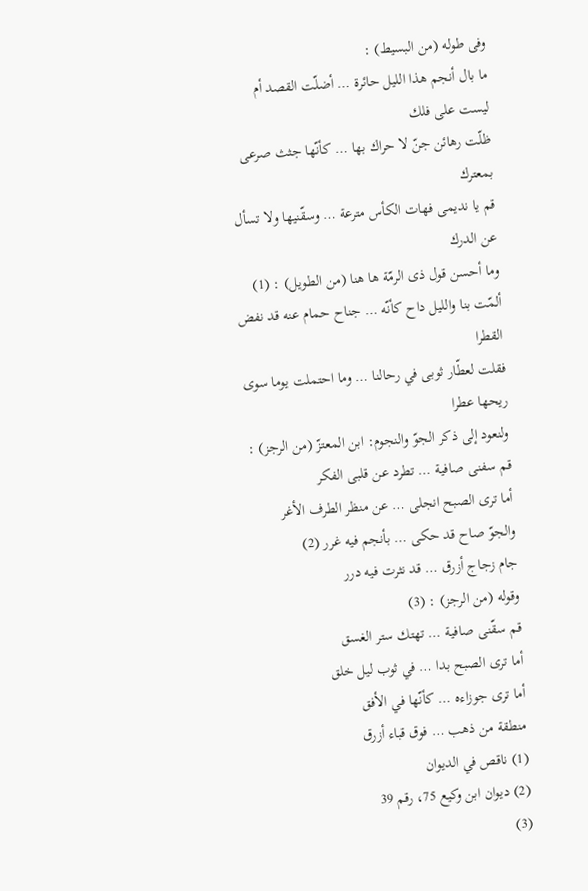وفى طوله (من البسيط) :
ما بال أنجم هذا الليل حائرة … أضلّت القصد أم ليست على فلك
ظلّت رهائن جنّ لا حراك بها … كأنّها جثث صرعى بمعترك
قم يا نديمى فهات الكأس مترعة … وسقّنيها ولا تسأل عن الدرك
وما أحسن قول ذى الرمّة ها هنا (من الطويل) : (1)
ألمّت بنا والليل داح كأنّه … جناح حمام عنه قد نفض القطرا
فقلت لعطّار ثوبى في رحالنا … وما احتملت يوما سوى ريحها عطرا
ولنعود إلى ذكر الجوّ والنجوم: ابن المعتزّ (من الرجز) :
قم سفنى صافية … تطرد عن قلبى الفكر
أما ترى الصبح انجلى … عن منظر الطرف الأغر
والجوّ صاح قد حكى … بأنجم فيه غرر (2)
جام زجاج أزرق … قد نثرت فيه درر
وقوله (من الرجز) : (3)
قم سقّنى صافية … تهتك ستر الغسق
أما ترى الصبح بدا … في ثوب ليل خلق
أما ترى جوزاءه … كأنّها في الأفق
منطقة من ذهب … فوق قباء أزرق
(1) ناقص في الديوان
(2) ديوان ابن وكيع 75، رقم 39
(3)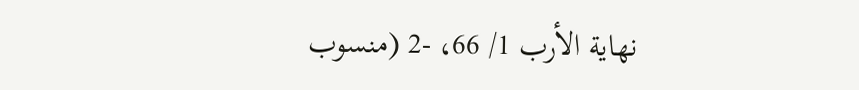نهاية الأرب 1/ 66، -2 (منسوب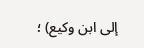إلى ابن وكيع) ؛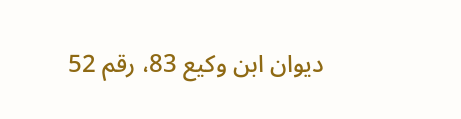ديوان ابن وكيع 83، رقم 52